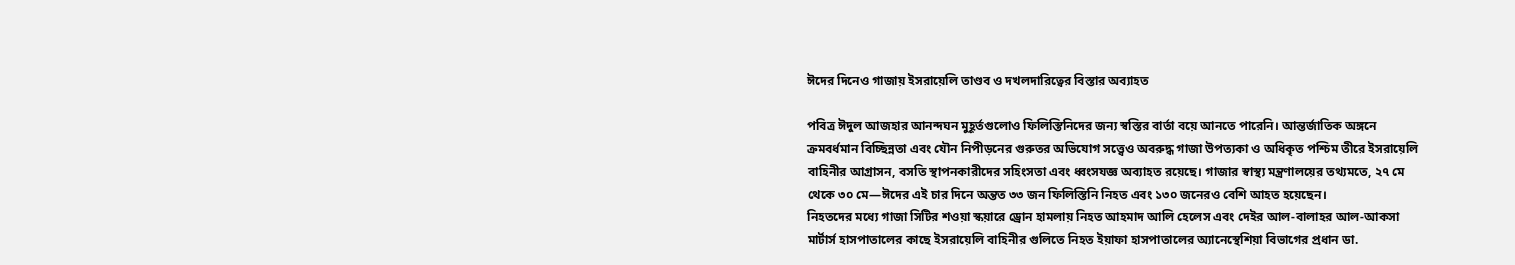ঈদের দিনেও গাজায় ইসরায়েলি তাণ্ডব ও দখলদারিত্বের বিস্তার অব্যাহত

পবিত্র ঈদুল আজহার আনন্দঘন মুহূর্তগুলোও ফিলিস্তিনিদের জন্য স্বস্তির বার্তা বয়ে আনতে পারেনি। আন্তর্জাতিক অঙ্গনে ক্রমবর্ধমান বিচ্ছিন্নতা এবং যৌন নিপীড়নের গুরুতর অভিযোগ সত্ত্বেও অবরুদ্ধ গাজা উপত্যকা ও অধিকৃত পশ্চিম তীরে ইসরায়েলি বাহিনীর আগ্রাসন, বসতি স্থাপনকারীদের সহিংসতা এবং ধ্বংসযজ্ঞ অব্যাহত রয়েছে। গাজার স্বাস্থ্য মন্ত্রণালয়ের তথ্যমতে, ২৭ মে থেকে ৩০ মে—ঈদের এই চার দিনে অন্তত ৩৩ জন ফিলিস্তিনি নিহত এবং ১৩০ জনেরও বেশি আহত হয়েছেন।
নিহতদের মধ্যে গাজা সিটির শওয়া স্কয়ারে ড্রোন হামলায় নিহত আহমাদ আলি হেলেস এবং দেইর আল-বালাহর আল-আকসা মার্টার্স হাসপাতালের কাছে ইসরায়েলি বাহিনীর গুলিতে নিহত ইয়াফা হাসপাতালের অ্যানেস্থেশিয়া বিভাগের প্রধান ডা.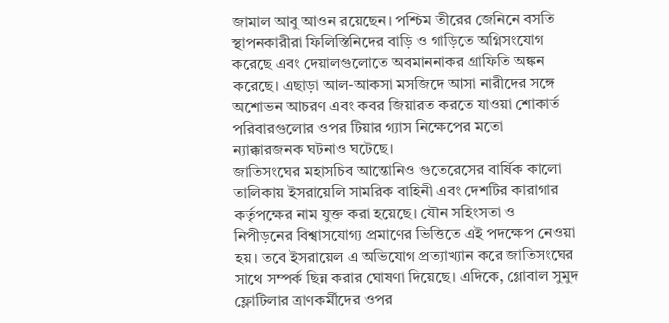জামাল আবু আওন রয়েছেন। পশ্চিম তীরের জেনিনে বসতি স্থাপনকারীরা ফিলিস্তিনিদের বাড়ি ও গাড়িতে অগ্নিসংযোগ করেছে এবং দেয়ালগুলোতে অবমাননাকর গ্রাফিতি অঙ্কন করেছে। এছাড়া আল-আকসা মসজিদে আসা নারীদের সঙ্গে অশোভন আচরণ এবং কবর জিয়ারত করতে যাওয়া শোকার্ত পরিবারগুলোর ওপর টিয়ার গ্যাস নিক্ষেপের মতো ন্যাক্কারজনক ঘটনাও ঘটেছে।
জাতিসংঘের মহাসচিব আন্তোনিও গুতেরেসের বার্ষিক কালো তালিকায় ইসরায়েলি সামরিক বাহিনী এবং দেশটির কারাগার কর্তৃপক্ষের নাম যুক্ত করা হয়েছে। যৌন সহিংসতা ও নিপীড়নের বিশ্বাসযোগ্য প্রমাণের ভিত্তিতে এই পদক্ষেপ নেওয়া হয়। তবে ইসরায়েল এ অভিযোগ প্রত্যাখ্যান করে জাতিসংঘের সাথে সম্পর্ক ছিন্ন করার ঘোষণা দিয়েছে। এদিকে, গ্লোবাল সুমুদ ফ্লোটিলার ত্রাণকর্মীদের ওপর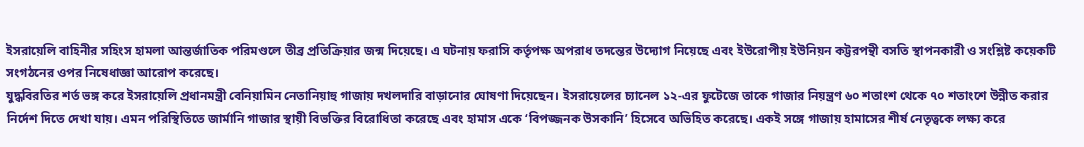ইসরায়েলি বাহিনীর সহিংস হামলা আন্তর্জাতিক পরিমণ্ডলে তীব্র প্রতিক্রিয়ার জন্ম দিয়েছে। এ ঘটনায় ফরাসি কর্তৃপক্ষ অপরাধ তদন্তের উদ্যোগ নিয়েছে এবং ইউরোপীয় ইউনিয়ন কট্টরপন্থী বসতি স্থাপনকারী ও সংশ্লিষ্ট কয়েকটি সংগঠনের ওপর নিষেধাজ্ঞা আরোপ করেছে।
যুদ্ধবিরতির শর্ত ভঙ্গ করে ইসরায়েলি প্রধানমন্ত্রী বেনিয়ামিন নেতানিয়াহু গাজায় দখলদারি বাড়ানোর ঘোষণা দিয়েছেন। ইসরায়েলের চ্যানেল ১২-এর ফুটেজে তাকে গাজার নিয়ন্ত্রণ ৬০ শতাংশ থেকে ৭০ শতাংশে উন্নীত করার নির্দেশ দিতে দেখা যায়। এমন পরিস্থিতিতে জার্মানি গাজার স্থায়ী বিভক্তির বিরোধিতা করেছে এবং হামাস একে ‘বিপজ্জনক উসকানি’ হিসেবে অভিহিত করেছে। একই সঙ্গে গাজায় হামাসের শীর্ষ নেতৃত্বকে লক্ষ্য করে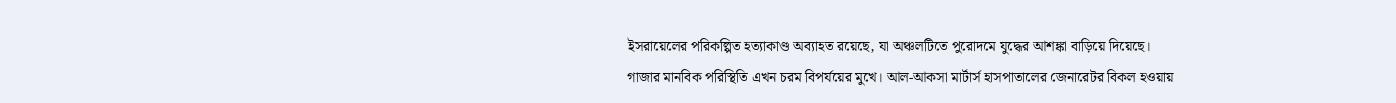ইসরায়েলের পরিকল্পিত হত্যাকাণ্ড অব্যাহত রয়েছে, যা অঞ্চলটিতে পুরোদমে যুদ্ধের আশঙ্কা বাড়িয়ে দিয়েছে।
গাজার মানবিক পরিস্থিতি এখন চরম বিপর্যয়ের মুখে। আল-আকসা মার্টার্স হাসপাতালের জেনারেটর বিকল হওয়ায়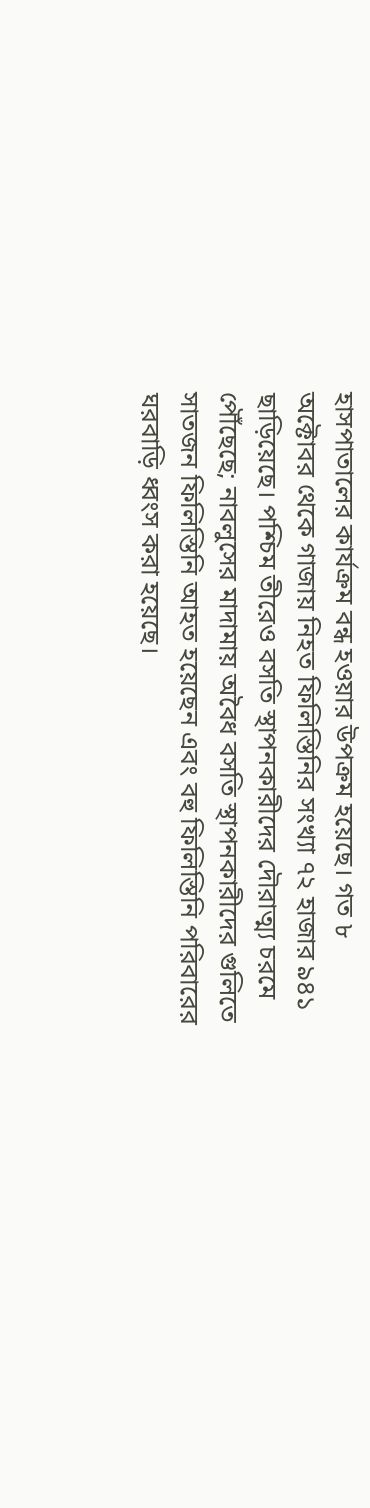হাসপাতালের কার্যক্রম বন্ধ হওয়ার উপক্রম হয়েছে। গত ৮ অক্টোবর থেকে গাজায় নিহত ফিলিস্তিনির সংখ্যা ৭২ হাজার ৯৪১ ছাড়িয়েছে। পশ্চিম তীরেও বসতি স্থাপনকারীদের দৌরাত্ম্য চরমে পৌঁছেছে; নাবলুসের মাদামায় অবৈধ বসতি স্থাপনকারীদের গুলিতে সাতজন ফিলিস্তিনি আহত হয়েছেন এবং বহু ফিলিস্তিনি পরিবারের ঘরবাড়ি ধ্বংস করা হয়েছে।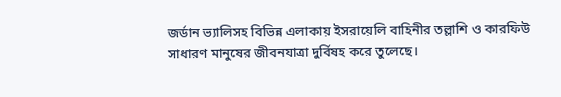জর্ডান ভ্যালিসহ বিভিন্ন এলাকায় ইসরায়েলি বাহিনীর তল্লাশি ও কারফিউ সাধারণ মানুষের জীবনযাত্রা দুর্বিষহ করে তুলেছে।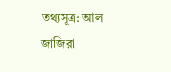তথ্যসূত্র: আল জাজিরা